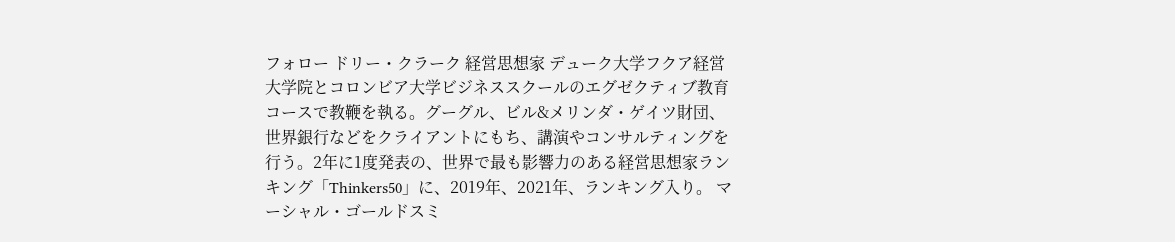フォロー ドリー・クラーク 経営思想家 デューク大学フクア経営大学院とコロンビア大学ビジネススクールのエグゼクティブ教育コースで教鞭を執る。グーグル、ビル&メリンダ・ゲイツ財団、世界銀行などをクライアントにもち、講演やコンサルティングを行う。2年に1度発表の、世界で最も影響力のある経営思想家ランキング「Thinkers50」に、2019年、2021年、ランキング入り。 マーシャル・ゴールドスミ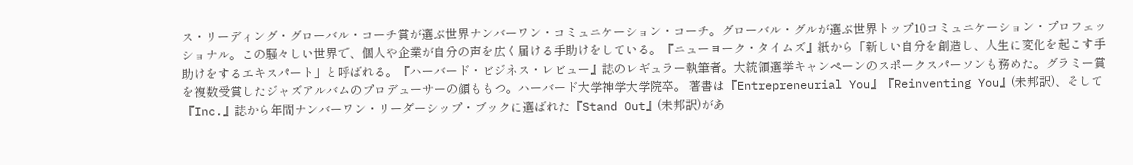ス・リーディング・グローバル・コーチ賞が選ぶ世界ナンバーワン・コミュニケーション・コーチ。グローバル・グルが選ぶ世界トップ10コミュニケーション・プロフェッショナル。この騒々しい世界で、個人や企業が自分の声を広く届ける手助けをしている。『ニューヨーク・タイムズ』紙から「新しい自分を創造し、人生に変化を起こす手助けをするエキスパート」と呼ばれる。『ハーバード・ビジネス・レビュー』誌のレギュラー執筆者。大統領選挙キャンペーンのスポークスパーソンも務めた。グラミー賞を複数受賞したジャズアルバムのプロデューサーの顔ももつ。ハーバード大学神学大学院卒。 著書は『Entrepreneurial You』『Reinventing You』(未邦訳)、そして『Inc.』誌から年間ナンバーワン・リーダーシップ・ブックに選ばれた『Stand Out』(未邦訳)があ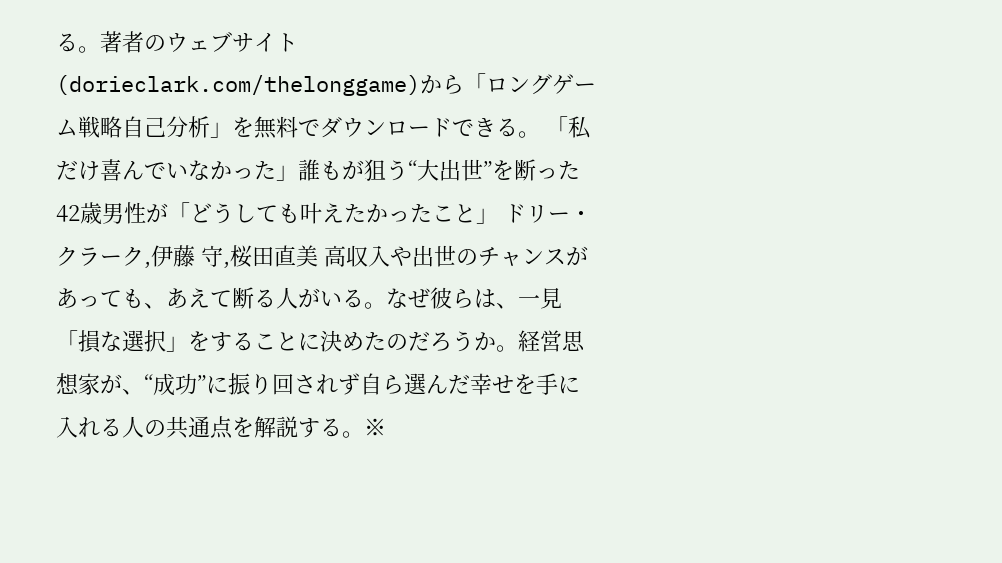る。著者のウェブサイト(dorieclark.com/thelonggame)から「ロングゲーム戦略自己分析」を無料でダウンロードできる。 「私だけ喜んでいなかった」誰もが狙う“大出世”を断った42歳男性が「どうしても叶えたかったこと」 ドリー・クラーク,伊藤 守,桜田直美 高収入や出世のチャンスがあっても、あえて断る人がいる。なぜ彼らは、一見「損な選択」をすることに決めたのだろうか。経営思想家が、“成功”に振り回されず自ら選んだ幸せを手に入れる人の共通点を解説する。※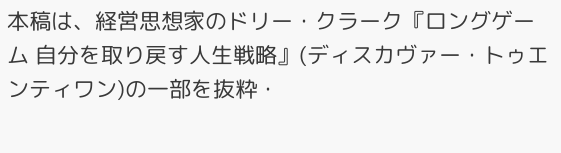本稿は、経営思想家のドリー・クラーク『ロングゲーム 自分を取り戻す人生戦略』(ディスカヴァー・トゥエンティワン)の一部を抜粋・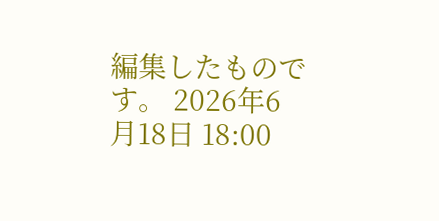編集したものです。 2026年6月18日 18:00